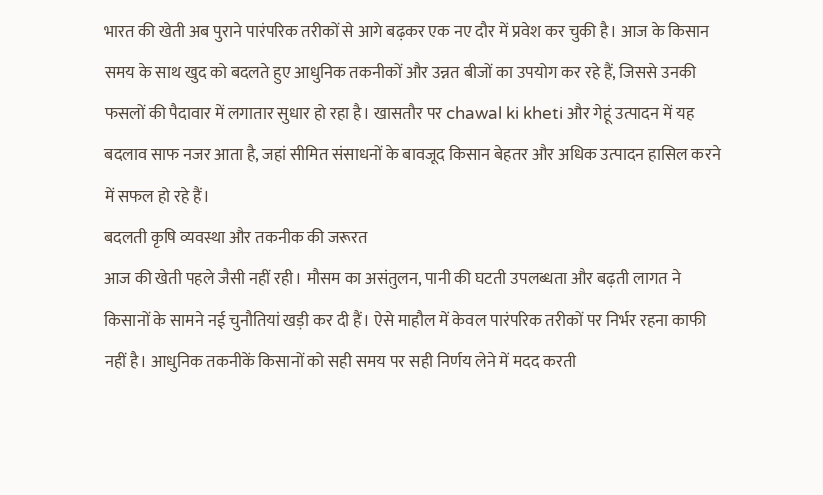भारत की खेती अब पुराने पारंपरिक तरीकों से आगे बढ़कर एक नए दौर में प्रवेश कर चुकी है। आज के किसान समय के साथ खुद को बदलते हुए आधुनिक तकनीकों और उन्नत बीजों का उपयोग कर रहे हैं, जिससे उनकी फसलों की पैदावार में लगातार सुधार हो रहा है। खासतौर पर chawal ki kheti और गेहूं उत्पादन में यह बदलाव साफ नजर आता है, जहां सीमित संसाधनों के बावजूद किसान बेहतर और अधिक उत्पादन हासिल करने में सफल हो रहे हैं।
बदलती कृषि व्यवस्था और तकनीक की जरूरत
आज की खेती पहले जैसी नहीं रही। मौसम का असंतुलन, पानी की घटती उपलब्धता और बढ़ती लागत ने किसानों के सामने नई चुनौतियां खड़ी कर दी हैं। ऐसे माहौल में केवल पारंपरिक तरीकों पर निर्भर रहना काफी नहीं है। आधुनिक तकनीकें किसानों को सही समय पर सही निर्णय लेने में मदद करती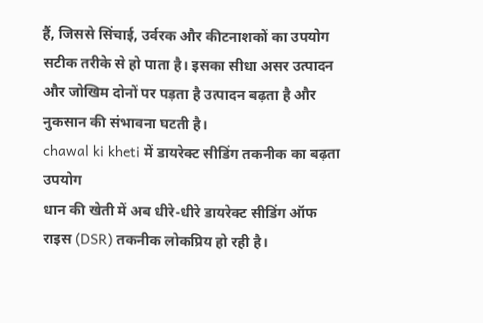हैं, जिससे सिंचाई, उर्वरक और कीटनाशकों का उपयोग सटीक तरीके से हो पाता है। इसका सीधा असर उत्पादन और जोखिम दोनों पर पड़ता है उत्पादन बढ़ता है और नुकसान की संभावना घटती है।
chawal ki kheti में डायरेक्ट सीडिंग तकनीक का बढ़ता उपयोग
धान की खेती में अब धीरे-धीरे डायरेक्ट सीडिंग ऑफ राइस (DSR) तकनीक लोकप्रिय हो रही है।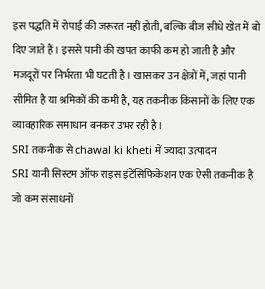इस पद्धति में रोपाई की जरूरत नहीं होती, बल्कि बीज सीधे खेत में बो दिए जाते हैं। इससे पानी की खपत काफी कम हो जाती है और मजदूरों पर निर्भरता भी घटती है। खासकर उन क्षेत्रों में, जहां पानी सीमित है या श्रमिकों की कमी है, यह तकनीक किसानों के लिए एक व्यावहारिक समाधान बनकर उभर रही है।
SRI तकनीक से chawal ki kheti में ज्यादा उत्पादन
SRI यानी सिस्टम ऑफ राइस इंटेंसिफिकेशन एक ऐसी तकनीक है जो कम संसाधनों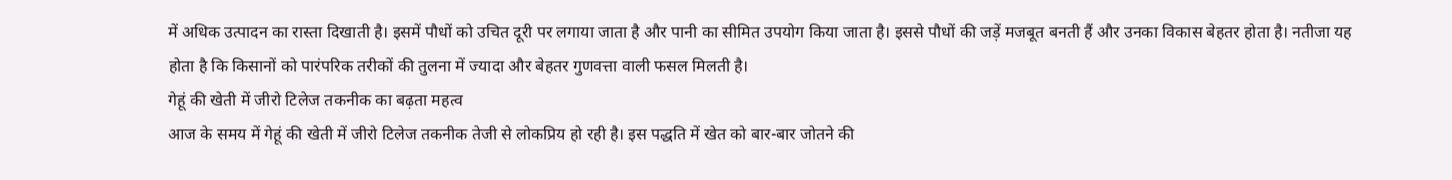में अधिक उत्पादन का रास्ता दिखाती है। इसमें पौधों को उचित दूरी पर लगाया जाता है और पानी का सीमित उपयोग किया जाता है। इससे पौधों की जड़ें मजबूत बनती हैं और उनका विकास बेहतर होता है। नतीजा यह होता है कि किसानों को पारंपरिक तरीकों की तुलना में ज्यादा और बेहतर गुणवत्ता वाली फसल मिलती है।
गेहूं की खेती में जीरो टिलेज तकनीक का बढ़ता महत्व
आज के समय में गेहूं की खेती में जीरो टिलेज तकनीक तेजी से लोकप्रिय हो रही है। इस पद्धति में खेत को बार-बार जोतने की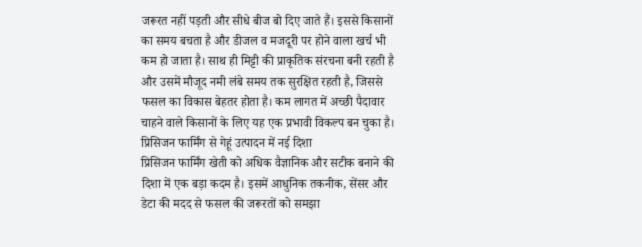जरूरत नहीं पड़ती और सीधे बीज बो दिए जाते हैं। इससे किसानों का समय बचता है और डीजल व मजदूरी पर होने वाला खर्च भी कम हो जाता है। साथ ही मिट्टी की प्राकृतिक संरचना बनी रहती है और उसमें मौजूद नमी लंबे समय तक सुरक्षित रहती है, जिससे फसल का विकास बेहतर होता है। कम लागत में अच्छी पैदावार चाहने वाले किसानों के लिए यह एक प्रभावी विकल्प बन चुका है।
प्रिसिजन फार्मिंग से गेहूं उत्पादन में नई दिशा
प्रिसिजन फार्मिंग खेती को अधिक वैज्ञानिक और सटीक बनाने की दिशा में एक बड़ा कदम है। इसमें आधुनिक तकनीक, सेंसर और डेटा की मदद से फसल की जरूरतों को समझा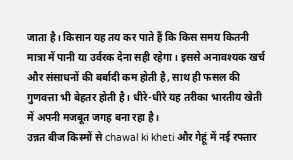जाता है। किसान यह तय कर पाते हैं कि किस समय कितनी मात्रा में पानी या उर्वरक देना सही रहेगा। इससे अनावश्यक खर्च और संसाधनों की बर्बादी कम होती है, साथ ही फसल की गुणवत्ता भी बेहतर होती है। धीरे-धीरे यह तरीका भारतीय खेती में अपनी मजबूत जगह बना रहा है।
उन्नत बीज किस्मों से chawal ki kheti और गेहूं में नई रफ्तार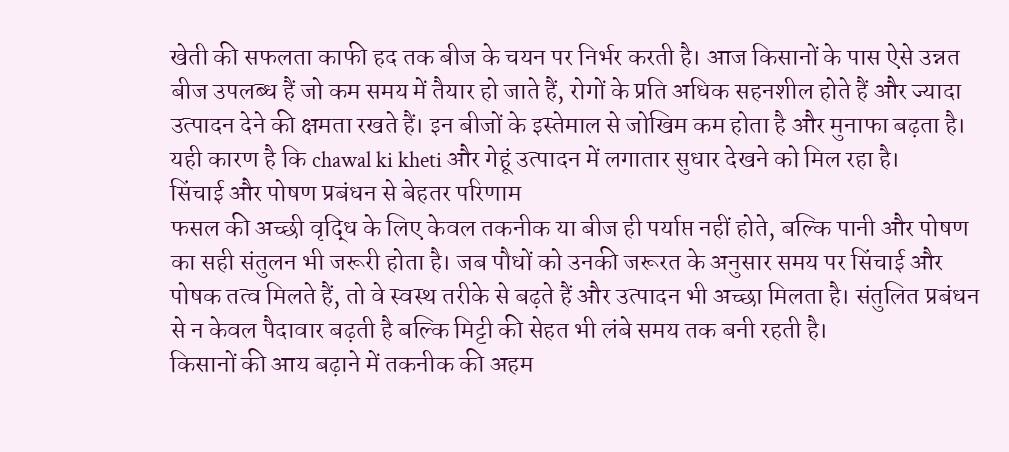खेती की सफलता काफी हद तक बीज के चयन पर निर्भर करती है। आज किसानों के पास ऐसे उन्नत बीज उपलब्ध हैं जो कम समय में तैयार हो जाते हैं, रोगों के प्रति अधिक सहनशील होते हैं और ज्यादा उत्पादन देने की क्षमता रखते हैं। इन बीजों के इस्तेमाल से जोखिम कम होता है और मुनाफा बढ़ता है। यही कारण है कि chawal ki kheti और गेहूं उत्पादन में लगातार सुधार देखने को मिल रहा है।
सिंचाई और पोषण प्रबंधन से बेहतर परिणाम
फसल की अच्छी वृद्धि के लिए केवल तकनीक या बीज ही पर्याप्त नहीं होते, बल्कि पानी और पोषण का सही संतुलन भी जरूरी होता है। जब पौधों को उनकी जरूरत के अनुसार समय पर सिंचाई और पोषक तत्व मिलते हैं, तो वे स्वस्थ तरीके से बढ़ते हैं और उत्पादन भी अच्छा मिलता है। संतुलित प्रबंधन से न केवल पैदावार बढ़ती है बल्कि मिट्टी की सेहत भी लंबे समय तक बनी रहती है।
किसानों की आय बढ़ाने में तकनीक की अहम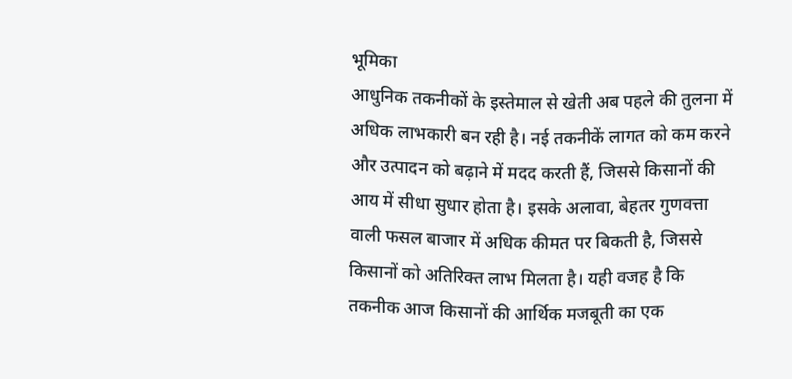भूमिका
आधुनिक तकनीकों के इस्तेमाल से खेती अब पहले की तुलना में अधिक लाभकारी बन रही है। नई तकनीकें लागत को कम करने और उत्पादन को बढ़ाने में मदद करती हैं, जिससे किसानों की आय में सीधा सुधार होता है। इसके अलावा, बेहतर गुणवत्ता वाली फसल बाजार में अधिक कीमत पर बिकती है, जिससे किसानों को अतिरिक्त लाभ मिलता है। यही वजह है कि तकनीक आज किसानों की आर्थिक मजबूती का एक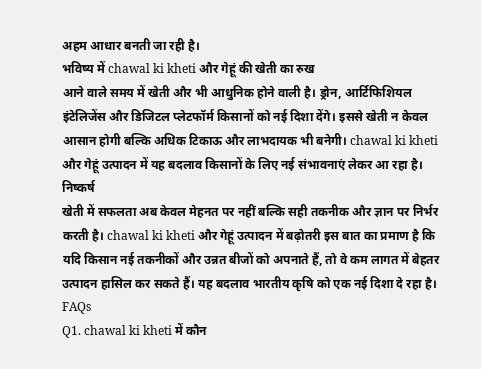अहम आधार बनती जा रही है।
भविष्य में chawal ki kheti और गेहूं की खेती का रुख
आने वाले समय में खेती और भी आधुनिक होने वाली है। ड्रोन, आर्टिफिशियल इंटेलिजेंस और डिजिटल प्लेटफॉर्म किसानों को नई दिशा देंगे। इससे खेती न केवल आसान होगी बल्कि अधिक टिकाऊ और लाभदायक भी बनेगी। chawal ki kheti और गेहूं उत्पादन में यह बदलाव किसानों के लिए नई संभावनाएं लेकर आ रहा है।
निष्कर्ष
खेती में सफलता अब केवल मेहनत पर नहीं बल्कि सही तकनीक और ज्ञान पर निर्भर करती है। chawal ki kheti और गेहूं उत्पादन में बढ़ोतरी इस बात का प्रमाण है कि यदि किसान नई तकनीकों और उन्नत बीजों को अपनाते हैं, तो वे कम लागत में बेहतर उत्पादन हासिल कर सकते हैं। यह बदलाव भारतीय कृषि को एक नई दिशा दे रहा है।
FAQs
Q1. chawal ki kheti में कौन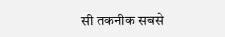सी तकनीक सबसे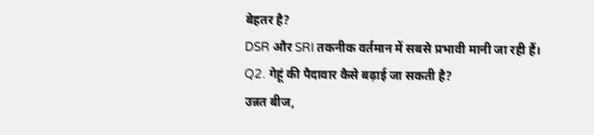बेहतर है?
DSR और SRI तकनीक वर्तमान में सबसे प्रभावी मानी जा रही हैं।
Q2. गेहूं की पैदावार कैसे बढ़ाई जा सकती है?
उन्नत बीज,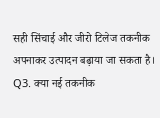सही सिंचाई और जीरो टिलेज तकनीक अपनाकर उत्पादन बढ़ाया जा सकता है।
Q3. क्या नई तकनीक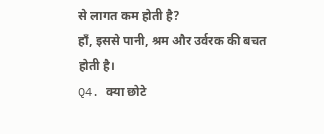से लागत कम होती है?
हाँ, इससे पानी, श्रम और उर्वरक की बचत होती है।
Q4. क्या छोटे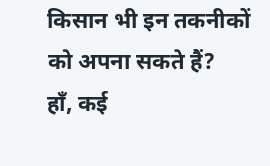किसान भी इन तकनीकों को अपना सकते हैं?
हाँ, कई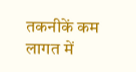तकनीकें कम लागत में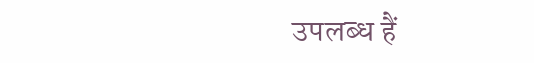उपलब्ध हैं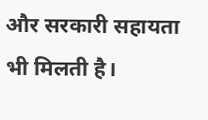और सरकारी सहायता भी मिलती है।